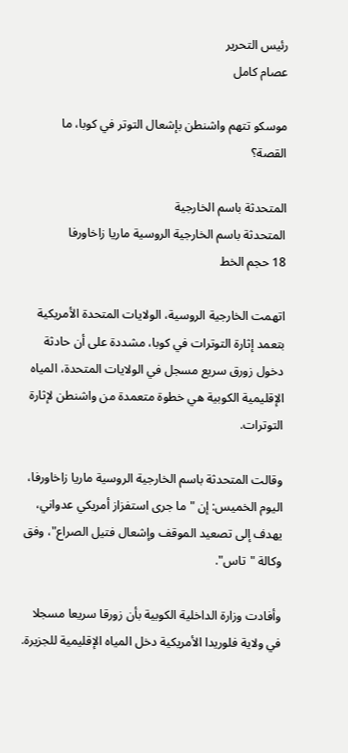رئيس التحرير
عصام كامل

موسكو تتهم واشنطن بإشعال التوتر في كوبا، ما القصة؟

المتحدثة باسم الخارجية
المتحدثة باسم الخارجية الروسية ماريا زاخاورفا
18 حجم الخط

اتهمت الخارجية الروسية، الولايات المتحدة الأمريكية بتعمد إثارة التوترات في كوبا، مشددة على أن حادثة دخول زورق سريع مسجل في الولايات المتحدة، المياه الإقليمية الكوبية هي خطوة متعمدة من واشنطن لإثارة التوترات.

وقالت المتحدثة باسم الخارجية الروسية ماريا زاخاورفا، اليوم الخميس: إن "ما جرى استفزاز أمريكي عدواني، يهدف إلى تصعيد الموقف وإشعال فتيل الصراع"، وفق وكالة "تاس".

وأفادت وزارة الداخلية الكوبية بأن زورقا سريعا مسجلا في ولاية فلوريدا الأمريكية دخل المياه الإقليمية للجزيرة.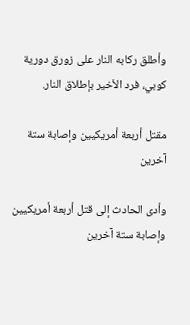وأطلق ركابه النار على زورق دورية كوبي، فرد الأخير بإطلاق النار.

مقتل أربعة أمريكيين وإصابة ستة آخرين

وأدى الحادث إلى قتل أربعة أمريكيين وإصابة ستة آخرين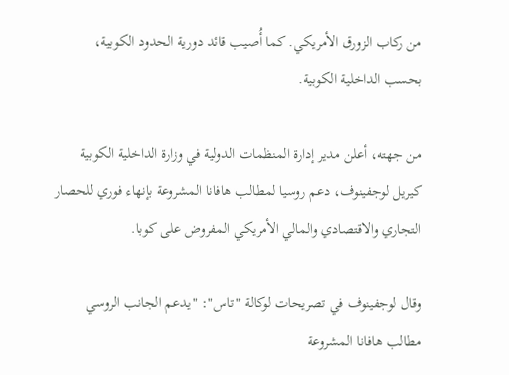من ركاب الزورق الأمريكي. كما أُصيب قائد دورية الحدود الكوبية، بحسب الداخلية الكوبية.

من جهته، أعلن مدير إدارة المنظمات الدولية في وزارة الداخلية الكوبية كيريل لوجفينوف، دعم روسيا لمطالب هافانا المشروعة بإنهاء فوري للحصار التجاري والاقتصادي والمالي الأمريكي المفروض على كوبا.

وقال لوجفينوف في تصريحات لوكالة "تاس": "يدعم الجانب الروسي مطالب هافانا المشروعة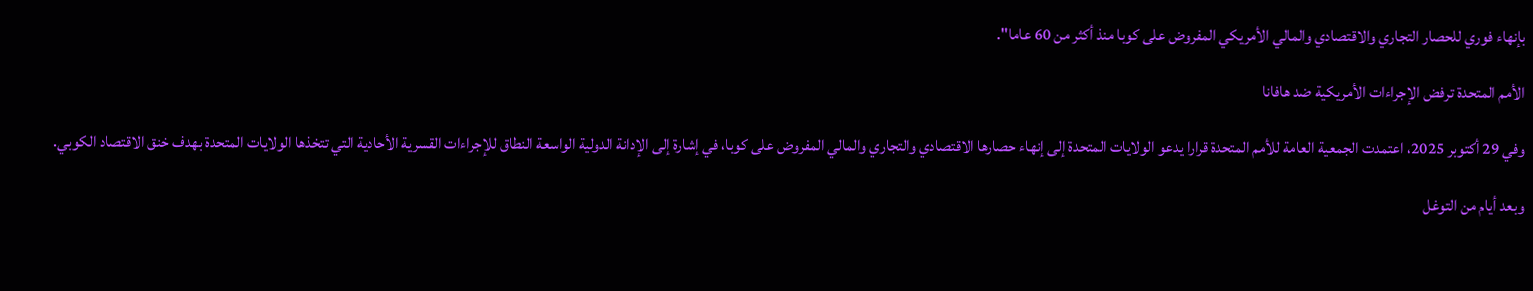بإنهاء فوري للحصار التجاري والاقتصادي والمالي الأمريكي المفروض على كوبا منذ أكثر من 60 عاما".

الأمم المتحدة ترفض الإجراءات الأمريكية ضد هافانا

وفي 29 أكتوبر 2025، اعتمدت الجمعية العامة للأمم المتحدة قرارا يدعو الولايات المتحدة إلى إنهاء حصارها الاقتصادي والتجاري والمالي المفروض على كوبا، في إشارة إلى الإدانة الدولية الواسعة النطاق للإجراءات القسرية الأحادية التي تتخذها الولايات المتحدة بهدف خنق الاقتصاد الكوبي.

وبعد أيام من التوغل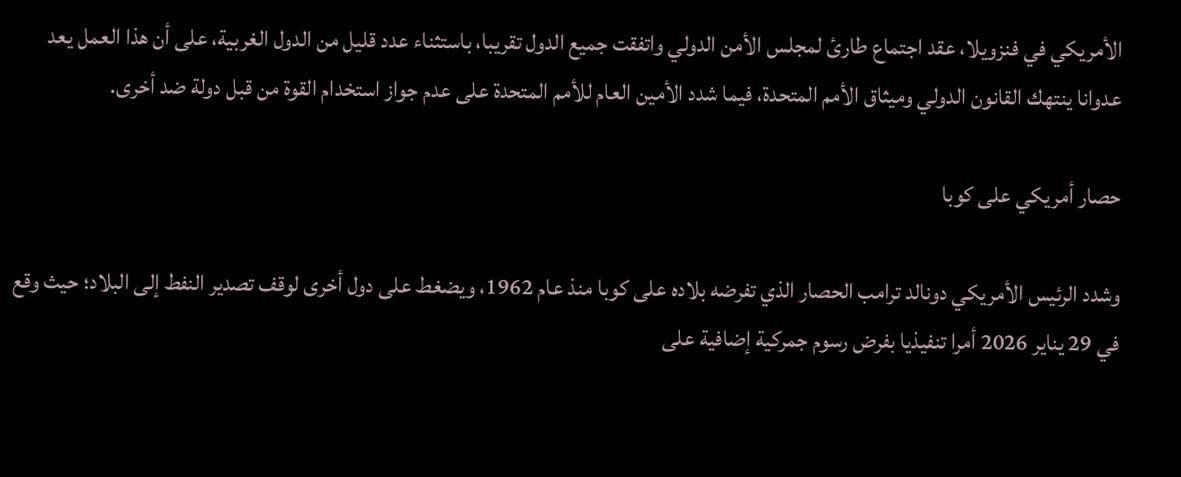الأمريكي في فنزويلا، عقد اجتماع طارئ لمجلس الأمن الدولي واتفقت جميع الدول تقريبا، باستثناء عدد قليل من الدول الغربية، على أن هذا العمل يعد عدوانا ينتهك القانون الدولي وميثاق الأمم المتحدة، فيما شدد الأمين العام للأمم المتحدة على عدم جواز استخدام القوة من قبل دولة ضد أخرى.

حصار أمريكي على كوبا

وشدد الرئيس الأمريكي دونالد ترامب الحصار الذي تفرضه بلاده على كوبا منذ عام 1962، ويضغط على دول أخرى لوقف تصدير النفط إلى البلاد؛ حيث وقع في 29 يناير 2026 أمرا تنفيذيا بفرض رسوم جمركية إضافية على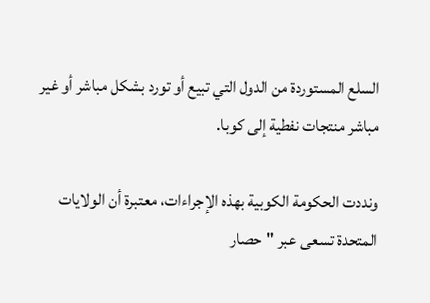السلع المستوردة من الدول التي تبيع أو تورد بشكل مباشر أو غير مباشر منتجات نفطية إلى كوبا.

ونددت الحكومة الكوبية بهذه الإجراءات، معتبرة أن الولايات المتحدة تسعى عبر "حصار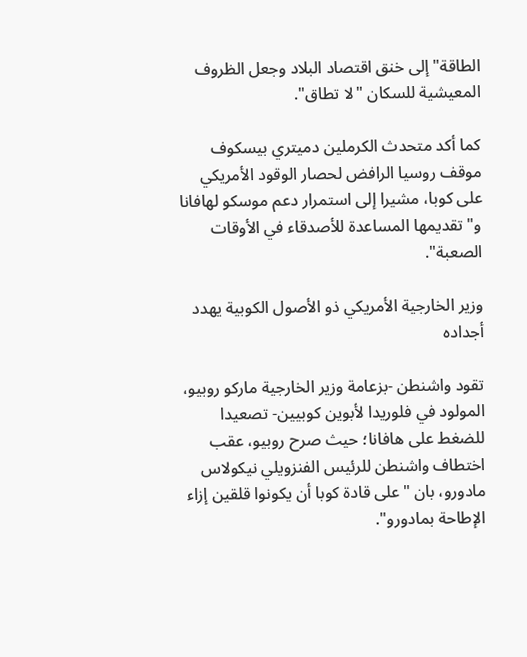الطاقة" إلى خنق اقتصاد البلاد وجعل الظروف المعيشية للسكان "لا تطاق".

كما أكد متحدث الكرملين دميتري بيسكوف موقف روسيا الرافض لحصار الوقود الأمريكي على كوبا، مشيرا إلى استمرار دعم موسكو لهافانا و"تقديمها المساعدة للأصدقاء في الأوقات الصعبة".

وزير الخارجية الأمريكي ذو الأصول الكوبية يهدد أجداده

تقود واشنطن -بزعامة وزير الخارجية ماركو روبيو، المولود في فلوريدا لأبوين كوبيين- تصعيدا للضغط على هافانا؛ حيث صرح روبيو، عقب اختطاف واشنطن للرئيس الفنزويلي نيكولاس مادورو، بان "على قادة كوبا أن يكونوا قلقين إزاء الإطاحة بمادورو".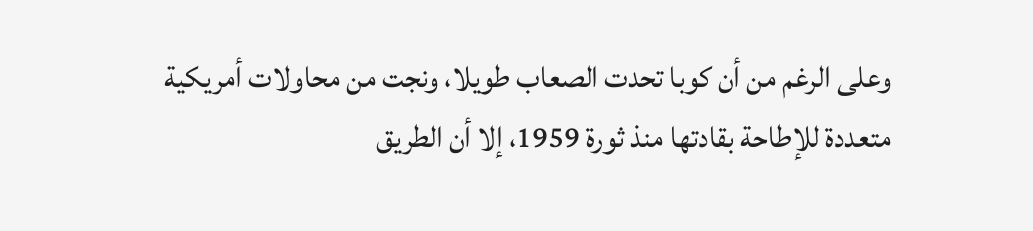وعلى الرغم من أن كوبا تحدت الصعاب طويلا، ونجت من محاولات أمريكية متعددة للإطاحة بقادتها منذ ثورة 1959، إلا أن الطريق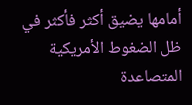أمامها يضيق أكثر فأكثر في ظل الضغوط الأمريكية المتصاعدة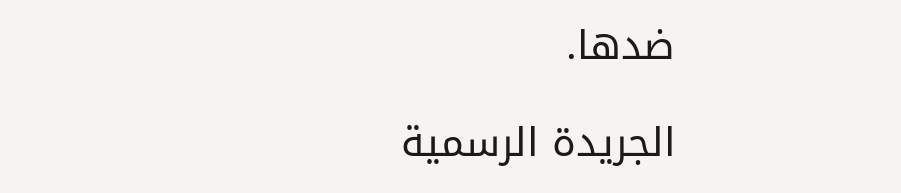ضدها.

الجريدة الرسمية